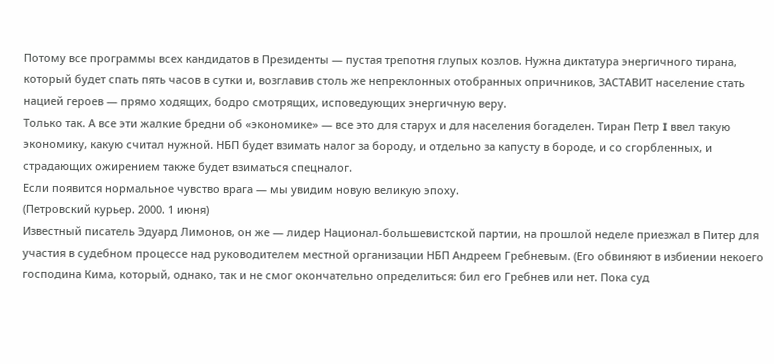Потому все программы всех кандидатов в Президенты — пустая трепотня глупых козлов. Нужна диктатура энергичного тирана, который будет спать пять часов в сутки и, возглавив столь же непреклонных отобранных опричников, ЗАСТАВИТ население стать нацией героев — прямо ходящих, бодро смотрящих, исповедующих энергичную веру.
Только так. А все эти жалкие бредни об «экономике» — все это для старух и для населения богаделен. Тиран Петр I ввел такую экономику, какую считал нужной. НБП будет взимать налог за бороду, и отдельно за капусту в бороде, и со сгорбленных, и страдающих ожирением также будет взиматься спецналог.
Если появится нормальное чувство врага — мы увидим новую великую эпоху.
(Петровский курьер. 2000. 1 июня)
Известный писатель Эдуард Лимонов, он же — лидер Национал-большевистской партии, на прошлой неделе приезжал в Питер для участия в судебном процессе над руководителем местной организации НБП Андреем Гребневым. (Его обвиняют в избиении некоего господина Кима, который, однако, так и не смог окончательно определиться: бил его Гребнев или нет. Пока суд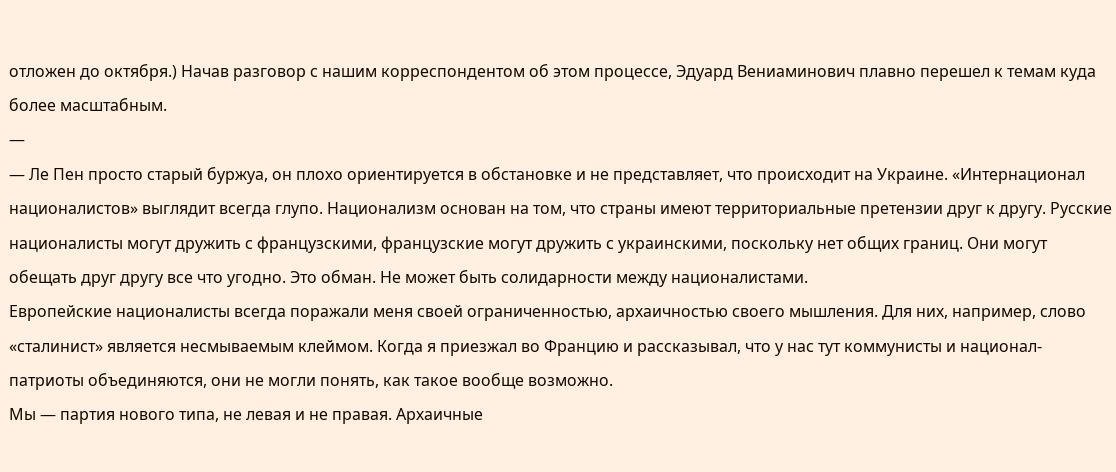отложен до октября.) Начав разговор с нашим корреспондентом об этом процессе, Эдуард Вениаминович плавно перешел к темам куда более масштабным.
—
— Ле Пен просто старый буржуа, он плохо ориентируется в обстановке и не представляет, что происходит на Украине. «Интернационал националистов» выглядит всегда глупо. Национализм основан на том, что страны имеют территориальные претензии друг к другу. Русские националисты могут дружить с французскими, французские могут дружить с украинскими, поскольку нет общих границ. Они могут обещать друг другу все что угодно. Это обман. Не может быть солидарности между националистами.
Европейские националисты всегда поражали меня своей ограниченностью, архаичностью своего мышления. Для них, например, слово «сталинист» является несмываемым клеймом. Когда я приезжал во Францию и рассказывал, что у нас тут коммунисты и национал-патриоты объединяются, они не могли понять, как такое вообще возможно.
Мы — партия нового типа, не левая и не правая. Архаичные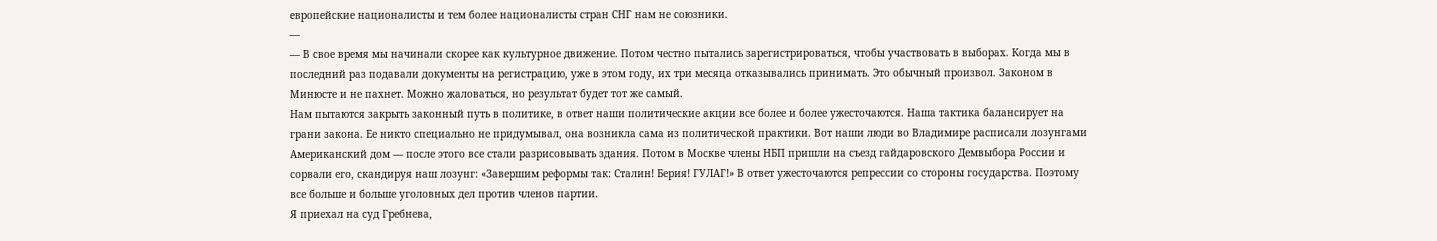европейские националисты и тем более националисты стран СНГ нам не союзники.
—
— В свое время мы начинали скорее как культурное движение. Потом честно пытались зарегистрироваться, чтобы участвовать в выборах. Когда мы в последний раз подавали документы на регистрацию, уже в этом году, их три месяца отказывались принимать. Это обычный произвол. Законом в Минюсте и не пахнет. Можно жаловаться, но результат будет тот же самый.
Нам пытаются закрыть законный путь в политике, в ответ наши политические акции все более и более ужесточаются. Наша тактика балансирует на грани закона. Ее никто специально не придумывал, она возникла сама из политической практики. Вот наши люди во Владимире расписали лозунгами Американский дом — после этого все стали разрисовывать здания. Потом в Москве члены НБП пришли на съезд гайдаровского Демвыбора России и сорвали его, скандируя наш лозунг: «Завершим реформы так: Сталин! Берия! ГУЛАГ!» В ответ ужесточаются репрессии со стороны государства. Поэтому все больше и больше уголовных дел против членов партии.
Я приехал на суд Гребнева,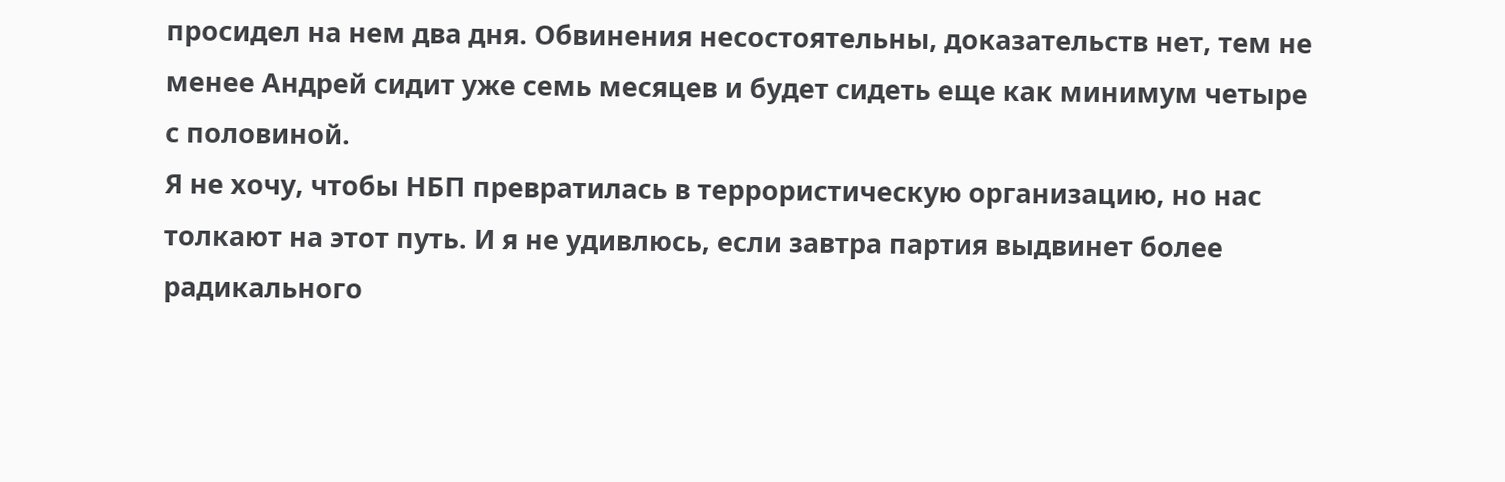просидел на нем два дня. Обвинения несостоятельны, доказательств нет, тем не менее Андрей сидит уже семь месяцев и будет сидеть еще как минимум четыре с половиной.
Я не хочу, чтобы НБП превратилась в террористическую организацию, но нас толкают на этот путь. И я не удивлюсь, если завтра партия выдвинет более радикального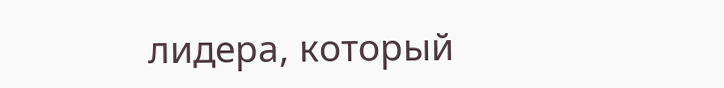лидера, который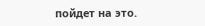пойдет на это.